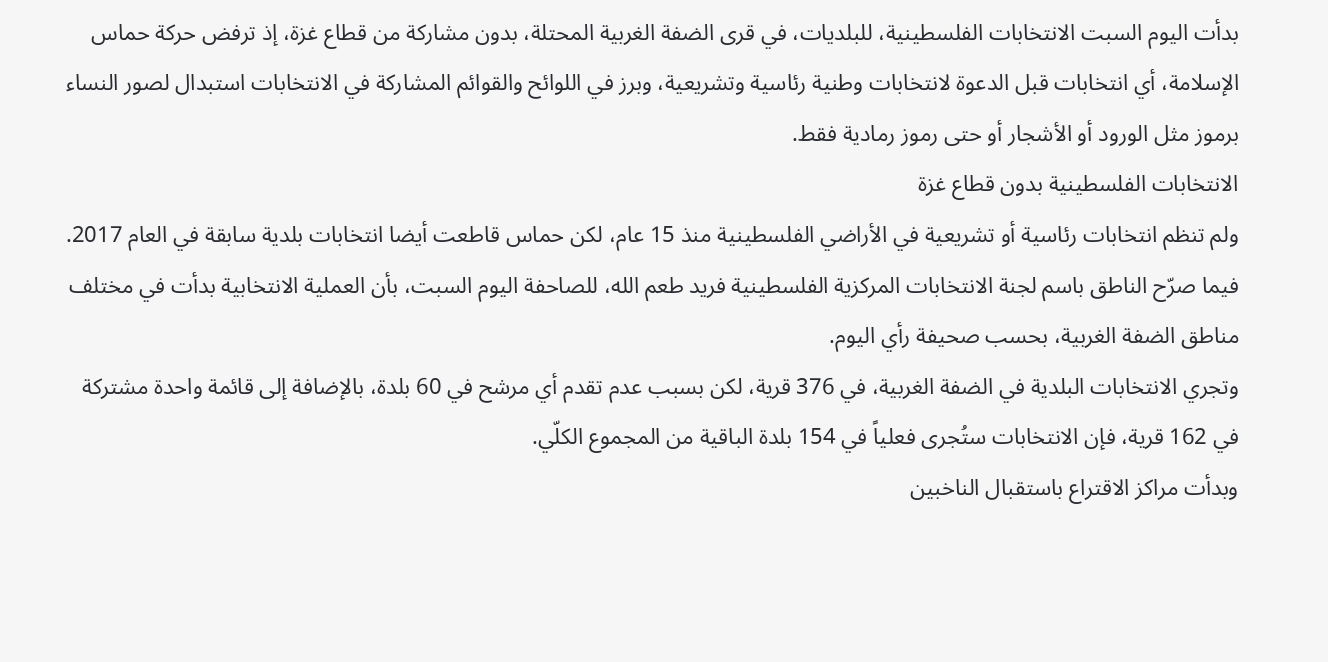بدأت اليوم السبت الانتخابات الفلسطينية، للبلديات، في قرى الضفة الغربية المحتلة، بدون مشاركة من قطاع غزة، إذ ترفض حركة حماس الإسلامة، أي انتخابات قبل الدعوة لانتخابات وطنية رئاسية وتشريعية، وبرز في اللوائح والقوائم المشاركة في الانتخابات استبدال لصور النساء برموز مثل الورود أو الأشجار أو حتى رموز رمادية فقط.
الانتخابات الفلسطينية بدون قطاع غزة
ولم تنظم انتخابات رئاسية أو تشريعية في الأراضي الفلسطينية منذ 15 عام، لكن حماس قاطعت أيضا انتخابات بلدية سابقة في العام 2017.
فيما صرّح الناطق باسم لجنة الانتخابات المركزية الفلسطينية فريد طعم الله، للصاحفة اليوم السبت، بأن العملية الانتخابية بدأت في مختلف مناطق الضفة الغربية، بحسب صحيفة رأي اليوم.
وتجري الانتخابات البلدية في الضفة الغربية، في 376 قرية، لكن بسبب عدم تقدم أي مرشح في 60 بلدة، بالإضافة إلى قائمة واحدة مشتركة في 162 قرية، فإن الانتخابات ستُجرى فعلياً في 154 بلدة الباقية من المجموع الكلّي.
وبدأت مراكز الاقتراع باستقبال الناخبين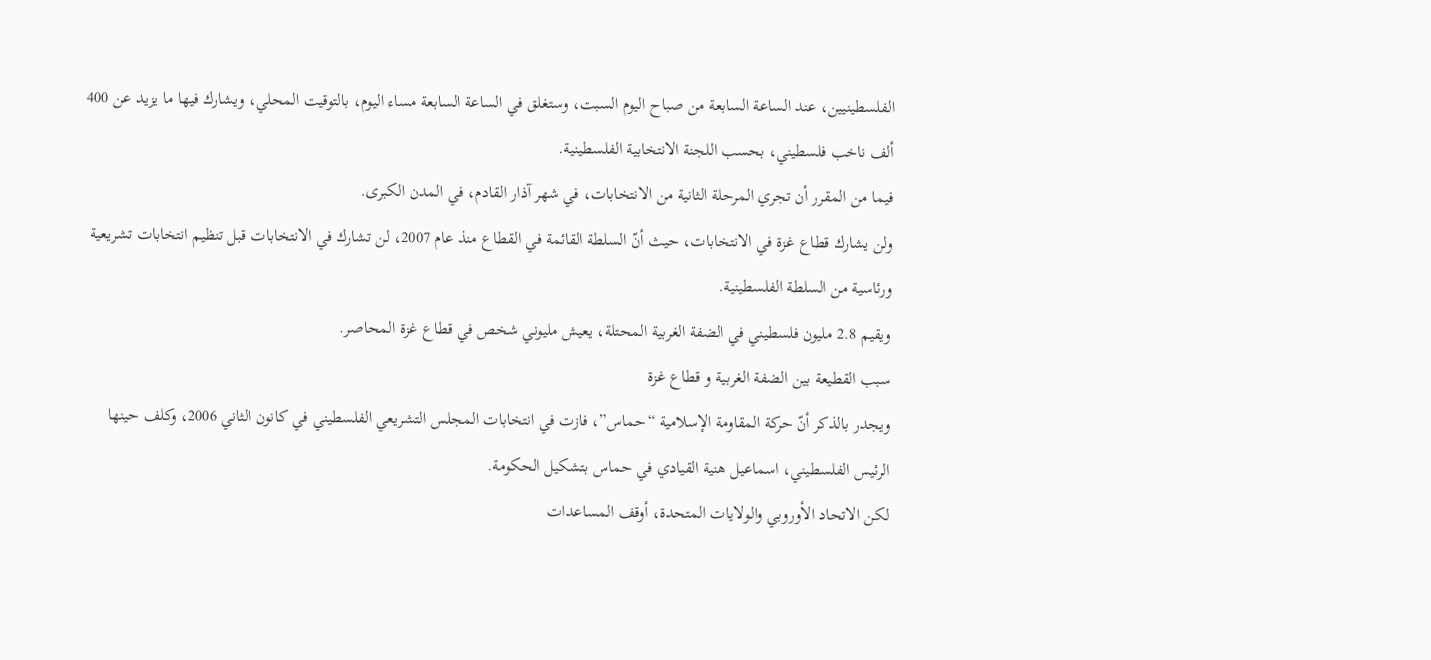الفلسطينيين، عند الساعة السابعة من صباح اليوم السبت، وستغلق في الساعة السابعة مساء اليوم، بالتوقيت المحلي، ويشارك فيها ما يزيد عن 400 ألف ناخب فلسطيني، بحسب اللجنة الانتخابية الفلسطينية.
فيما من المقرر أن تجري المرحلة الثانية من الانتخابات، في شهر آذار القادم، في المدن الكبرى.
ولن يشارك قطاع غزة في الانتخابات، حيث أنّ السلطة القائمة في القطاع منذ عام 2007، لن تشارك في الانتخابات قبل تنظيم انتخابات تشريعية ورئاسية من السلطة الفلسطينية.
ويقيم 2.8 مليون فلسطيني في الضفة الغربية المحتلة، يعيش مليوني شخص في قطاع غزة المحاصر.
سبب القطيعة بين الضفة الغربية و قطاع غزة
ويجدر بالذكر أنّ حركة المقاومة الإسلامية “حماس”، فازت في انتخابات المجلس التشريعي الفلسطيني في كانون الثاني 2006، وكلف حينها الرئيس الفلسطيني، اسماعيل هنية القيادي في حماس بتشكيل الحكومة.
لكن الاتحاد الأوروبي والولايات المتحدة، أوقف المساعدات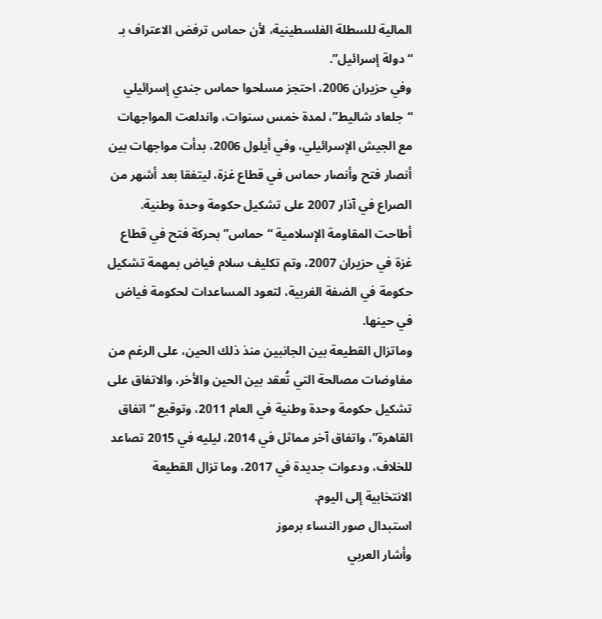المالية للسطلة الفلسطينية، لأن حماس ترفض الاعتراف بـ “دولة إسرائيل”.
وفي حزيران 2006، احتجز مسلحوا حماس جندي إسرائيلي “جلعاد شاليط”، لمدة خمس سنوات، واندلعت المواجهات مع الجيش الإسرائيلي، وفي أيلول 2006، بدأت مواجهات بين أنصار فتح وأنصار حماس في قطاع غزة، ليتفقا بعد أشهر من الصراع في آذار 2007 على تشكيل حكومة وحدة وطنية.
أطاحت المقاومة الإسلامية “حماس” بحركة فتح في قطاع غزة في حزيران 2007، وتم تكليف سلام فياض بمهمة تشكيل حكومة في الضفة الغربية، لتعود المساعدات لحكومة فياض في حينها.
وماتزال القطيعة بين الجانبين منذ ذلك الحين، على الرغم من مفاوضات مصالحة التي تُعقد بين الحين والأخر، والاتفاق على تشكيل حكومة وحدة وطنية في العام 2011، وتوقيع “اتفاق القاهرة”، واتفاق آخر مماثل في 2014، ليليه في 2015 تصاعد للخلاف، ودعوات جديدة في 2017، وما تزال القطيعة الانتخابية إلى اليوم.
استبدال صور النساء برموز
وأشار العربي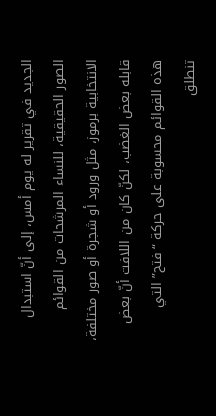الجديد في تقرير له يوم أمس، إلى أنّ استبدال الصور الحقيقية، للنساء المرشحات من القوائم الانتخابية برموز، مثل ورود أو شجرة أو صور مختلفة، قابله بعض الغضب، لكنّ كان من اللافت أنّ بعض هذه القوائم محسوبة على حركة “فتح” التي تنطلق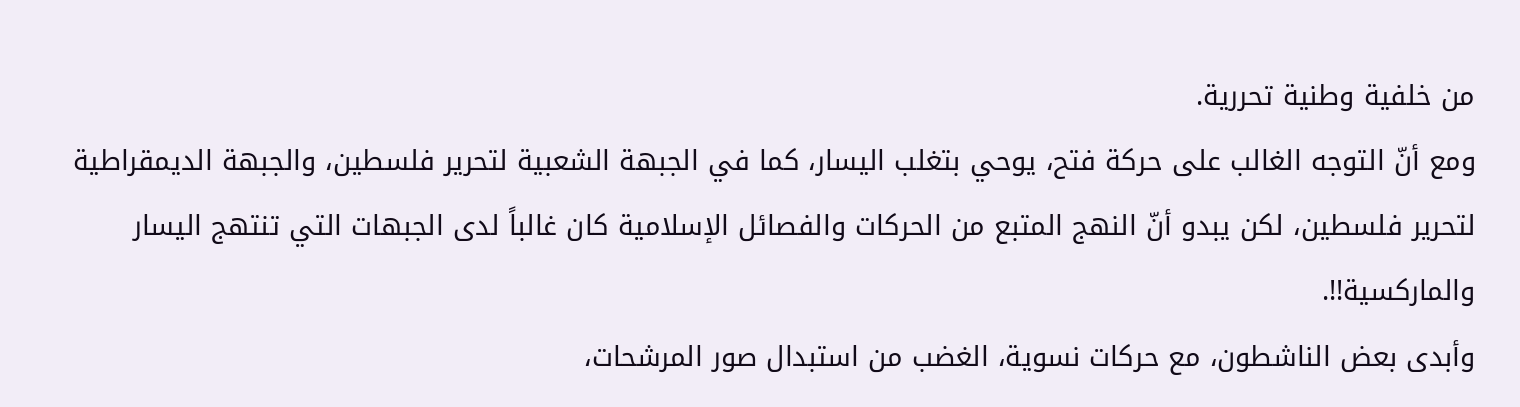من خلفية وطنية تحررية.
ومع أنّ التوجه الغالب على حركة فتح، يوحي بتغلب اليسار، كما في الجبهة الشعبية لتحرير فلسطين، والجبهة الديمقراطية لتحرير فلسطين، لكن يبدو أنّ النهج المتبع من الحركات والفصائل الإسلامية كان غالباً لدى الجبهات التي تنتهج اليسار والماركسية!!.
وأبدى بعض الناشطون، مع حركات نسوية، الغضب من استبدال صور المرشحات،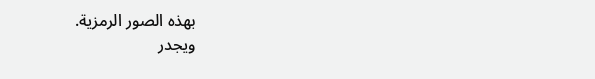بهذه الصور الرمزية.
ويجدر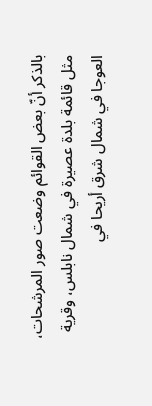بالذكر أنّ بعض القوائم وضعت صور المرشحات، مثل قائمة بلدة عصيرة في شمال نابلس، وقرية العوجا في شمال شرق أريحا في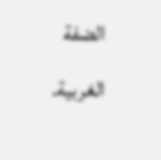الضفة الغربية.